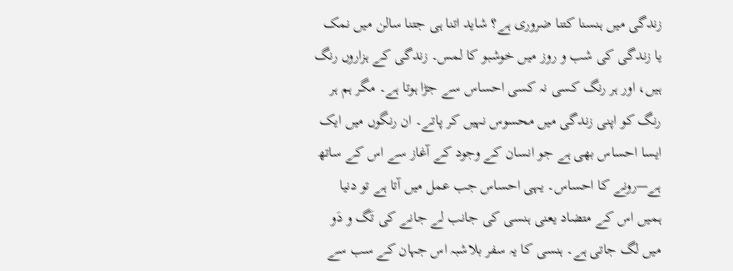زندگی میں ہنسنا کتنا ضروری ہے؟ شاید اتنا ہی جتنا سالن میں نمک یا زندگی کی شب و روز میں خوشبو کا لمس۔ زندگی کے ہزاروں رنگ ہیں، اور ہر رنگ کسی نہ کسی احساس سے جڑا ہوتا ہے۔ مگر ہم ہر رنگ کو اپنی زندگی میں محسوس نہیں کر پاتے۔ ان رنگوں میں ایک ایسا احساس بھی ہے جو انسان کے وجود کے آغاز سے اس کے ساتھ ہے—رونے کا احساس۔ یہی احساس جب عمل میں آتا ہے تو دنیا ہمیں اس کے متضاد یعنی ہنسی کی جانب لے جانے کی تَگ و دَو میں لگ جاتی ہے۔ ہنسی کا یہ سفر بلاشبہ اس جہان کے سب سے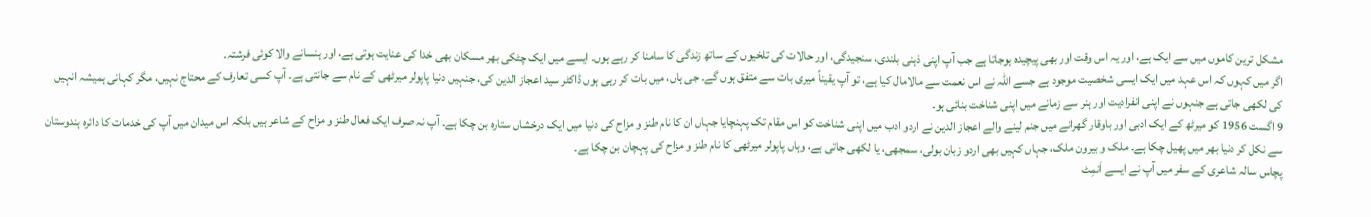مشکل ترین کاموں میں سے ایک ہے، اور یہ اس وقت اور بھی پیچیدہ ہوجاتا ہے جب آپ اپنی ذہنی بلندی، سنجیدگی، اور حالات کی تلخیوں کے ساتھ زندگی کا سامنا کر رہے ہوں۔ ایسے میں ایک چٹکی بھر مسکان بھی خدا کی عنایت ہوتی ہے، اور ہنسانے والا کوئی فرشتہ۔
اگر میں کہوں کہ اس عہد میں ایک ایسی شخصیت موجود ہے جسے اللّہ نے اس نعمت سے مالامال کیا ہے، تو آپ یقیناً میری بات سے متفق ہوں گے۔ جی ہاں، میں بات کر رہی ہوں ڈاکٹر سید اعجاز الدین کی، جنہیں دنیا پاپولر میرٹھی کے نام سے جانتی ہے۔ آپ کسی تعارف کے محتاج نہیں، مگر کہانی ہمیشہ انہیں کی لکھی جاتی ہے جنہوں نے اپنی انفرادیت اور ہنر سے زمانے میں اپنی شناخت بنائی ہو۔
9 اگست 1956 کو میرٹھ کے ایک ادبی اور باوقار گھرانے میں جنم لینے والے اعجاز الدین نے اردو ادب میں اپنی شناخت کو اس مقام تک پہنچایا جہاں ان کا نام طنز و مزاح کی دنیا میں ایک درخشاں ستارہ بن چکا ہے۔ آپ نہ صرف ایک فعال طنز و مزاح کے شاعر ہیں بلکہ اس میدان میں آپ کی خدمات کا دائرہ ہندوستان سے نکل کر دنیا بھر میں پھیل چکا ہے۔ ملک و بیرون ملک، جہاں کہیں بھی اردو زبان بولی، سمجھی، یا لکھی جاتی ہے، وہاں پاپولر میرٹھی کا نام طنز و مزاح کی پہچان بن چکا ہے۔
پچاس سالہ شاعری کے سفر میں آپ نے ایسے اَنمِٹ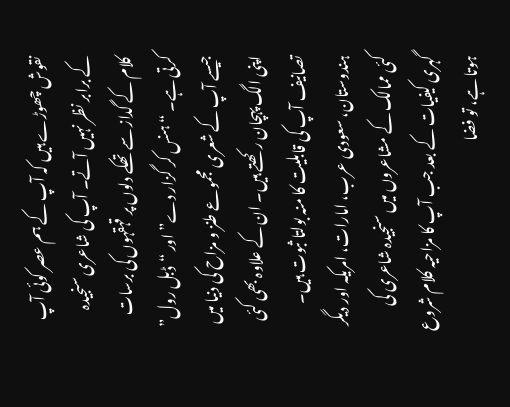نقوش چھوڑے ہیں کہ آپ کے ہم عصر کوئی آپ کے برابر نظر نہیں آتے۔ آپ کی شاعری سنجیدہ کلام کے گداز سے تھکے دلوں پر قہقہوں کی برسات کرتی ہے۔ “ہنس کر گزار دے” اور “ڈبل رول” جیسے آپ کے شعری مجموعے طنز و مزاح کی دنیا میں اپنی الگ پہچان رکھتے ہیں۔ ان کے علاوہ بھی کئی تصانیف آپ کی قابلیت کا منہ بولتا ثبوت ہیں۔
ہندوستان، سعودی عرب، امارات، امریکہ اور دیگر کئی ممالک کے مشاعروں میں سنجیدہ شاعری کی گہری کیفیات کے بعد جب آپ کا مزاحیہ کلام شروع ہوتا ہے، تو فضا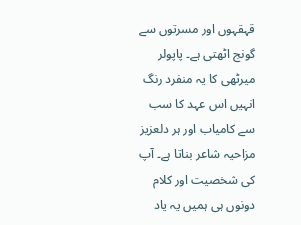قہقہوں اور مسرتوں سے گونج اٹھتی ہے۔ پاپولر میرٹھی کا یہ منفرد رنگ انہیں اس عہد کا سب سے کامیاب اور ہر دلعزیز مزاحیہ شاعر بناتا ہے۔ آپ کی شخصیت اور کلام دونوں ہی ہمیں یہ یاد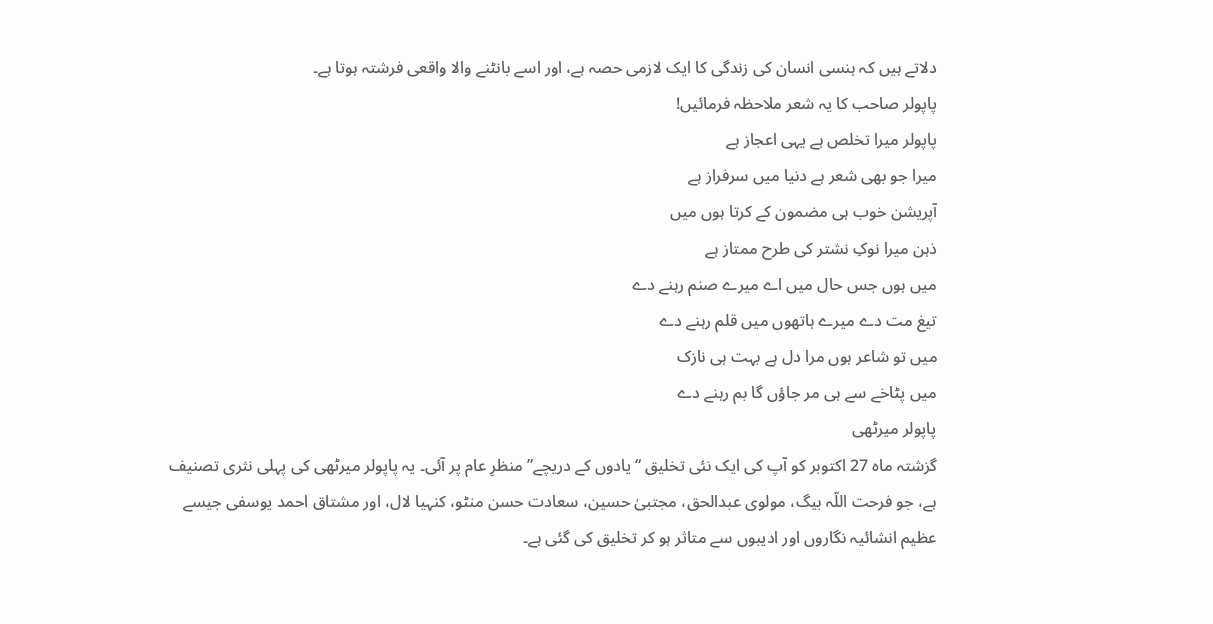دلاتے ہیں کہ ہنسی انسان کی زندگی کا ایک لازمی حصہ ہے، اور اسے بانٹنے والا واقعی فرشتہ ہوتا ہے۔
پاپولر صاحب کا یہ شعر ملاحظہ فرمائیں!
پاپولر میرا تخلص ہے یہی اعجاز ہے
میرا جو بھی شعر ہے دنیا میں سرفراز ہے
آپریشن خوب ہی مضمون کے کرتا ہوں میں
ذہن میرا نوکِ نشتر کی طرح ممتاز ہے
میں ہوں جس حال میں اے میرے صنم رہنے دے
تیغ مت دے میرے ہاتھوں میں قلم رہنے دے
میں تو شاعر ہوں مرا دل ہے بہت ہی نازک
میں پٹاخے سے ہی مر جاؤں گا بم رہنے دے
پاپولر میرٹھی
گزشتہ ماہ 27 اکتوبر کو آپ کی ایک نئی تخلیق “یادوں کے دریچے” منظرِ عام پر آئی۔ یہ پاپولر میرٹھی کی پہلی نثری تصنیف ہے، جو فرحت اللّہ بیگ، مولوی عبدالحق، مجتبیٰ حسین، سعادت حسن منٹو، کنہیا لال، اور مشتاق احمد یوسفی جیسے عظیم انشائیہ نگاروں اور ادیبوں سے متاثر ہو کر تخلیق کی گئی ہے۔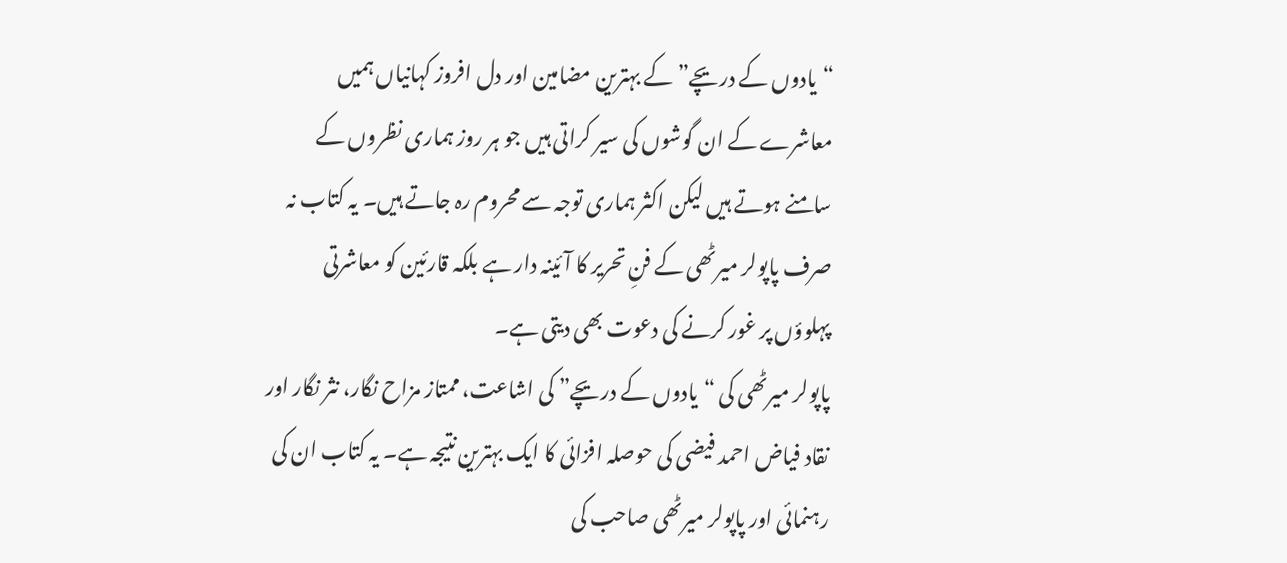“یادوں کے دریچے” کے بہترین مضامین اور دل افروز کہانیاں ہمیں معاشرے کے ان گوشوں کی سیر کراتی ہیں جو ہر روز ہماری نظروں کے سامنے ہوتے ہیں لیکن اکثر ہماری توجہ سے محروم رہ جاتے ہیں۔ یہ کتاب نہ صرف پاپولر میرٹھی کے فنِ تحریر کا آئینہ دار ہے بلکہ قارئین کو معاشرتی پہلوؤں پر غور کرنے کی دعوت بھی دیتی ہے۔
پاپولر میرٹھی کی “یادوں کے دریچے” کی اشاعت، ممتاز مزاح نگار، نثر نگار اور نقاد فیاض احمد فیضی کی حوصلہ افزائی کا ایک بہترین نتیجہ ہے۔ یہ کتاب ان کی رہنمائی اور پاپولر میرٹھی صاحب کی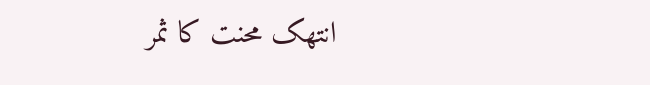انتھک محنت کا ثمر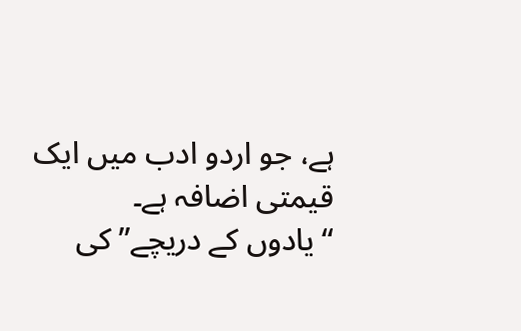ہے، جو اردو ادب میں ایک قیمتی اضافہ ہے۔
“یادوں کے دریچے” کی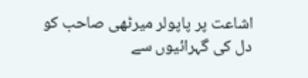اشاعت پر پاپولر میرٹھی صاحب کو دل کی گہرائیوں سے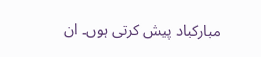مبارکباد پیش کرتی ہوں۔ ان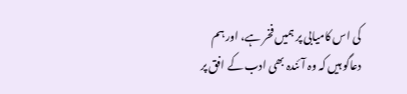کی اس کامیابی پر ہمیں فخر ہے، اور ہم دعاگو ہیں کہ وہ آئندہ بھی ادب کے افق پر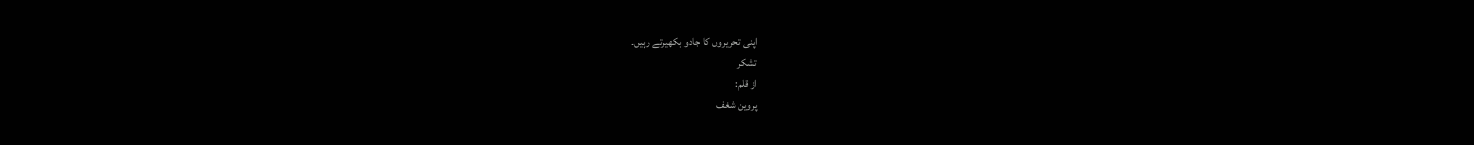اپنی تحریروں کا جادو بکھیرتے رہیں۔
تشکر
از قلم:
پروین شغف